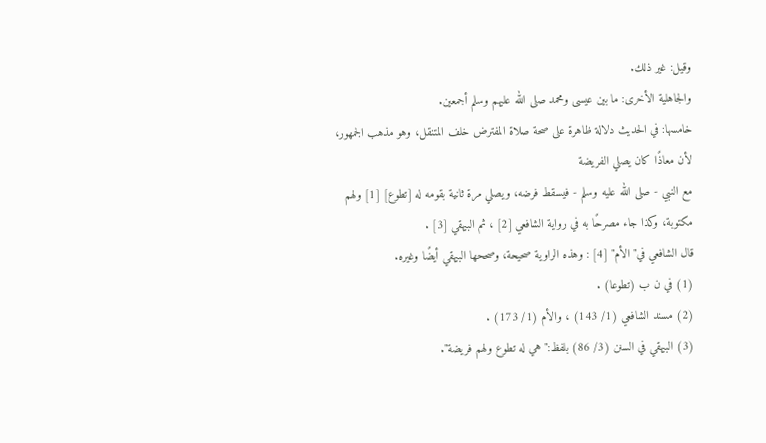وقيل: غير ذلك.
والجاهلية الأخرى: ما بين عيسى ومحمد صلى الله عليهم وسلم أجمعين.
خامسها: في الحديث دلالة ظاهرة على صحة صلاة المفترض خلف المتنقل، وهو مذهب الجمهور، لأن معاذًا كان يصلي الفريضة
مع النبي - صلى الله عليه وسلم - فيسقط فرضه، ويصلي مرة ثانية بقومه له [تطوع] [1] ولهم مكتوبة، وكذا جاء مصرحًا به في رواية الشافعي [2] ، ثم البيهقي [3] .
قال الشافعي في"الأم" [4] : وهذه الراوية صحيحة، وصححها البيهقي أيضًا وغيره.
(1) في ن ب (تطوعا) .
(2) مسند الشافعي (1/ 143) ، والأم (1/ 173) .
(3) البيهقي في السنن (3/ 86) بلفظ:"هي له تطوع ولهم فريضة".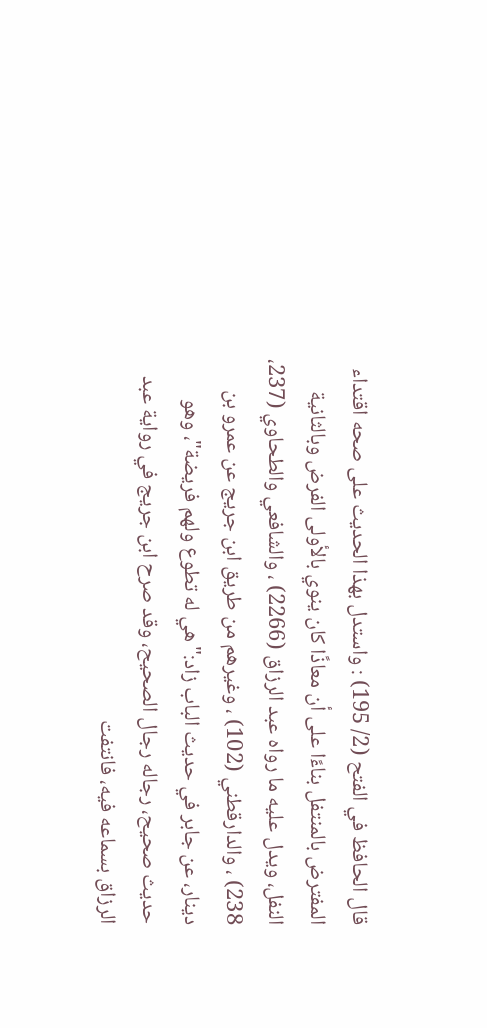قال الحافظ في الفتح (2/ 195) : واستدل بهذا الحديث على صحه اقتداء المفترض بالمنتفل بناءًا على أن معاذًا كان ينوي بالأولى الفرض وبالثانية النفل، ويدل عليه ما رواه عبد الرزاق (2266) ، والشافعي والطحاوي (237، 238) ، والدارقطني (102) ، وغيرهم من طريق ابن جريج عن عمرو بن دينار، عن جابر في حديث الباب زاد:"هي له تطوع ولهم فريضة"، وهو حديث صحيح، رجاله رجال الصحيح، وقد صرح ابن جريج في رواية عبد الرزاق بسماعه فيه، فانتفت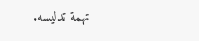تهمة تدليسه.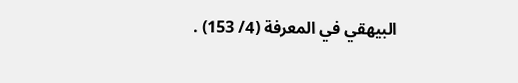البيهقي في المعرفة (4/ 153) .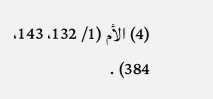(4) الأم (1/ 132، 143، 384) .